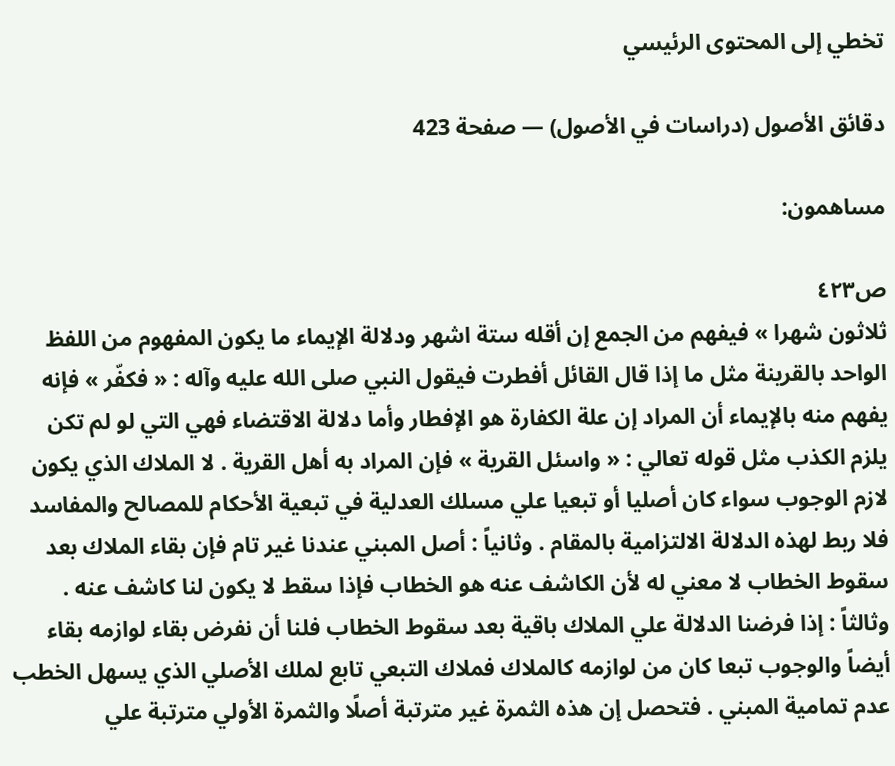تخطي إلى المحتوى الرئيسي

دقائق الأصول (دراسات في الأصول) — صفحة 423

مساهمون:

ص٤٢٣
ثلاثون شهرا » فيفهم من الجمع إن أقله ستة اشهر ودلالة الإيماء ما يكون المفهوم من اللفظ الواحد بالقرينة مثل ما إذا قال القائل أفطرت فيقول النبي صلى الله عليه وآله : « فكفّر » فإنه يفهم منه بالإيماء أن المراد إن علة الكفارة هو الإفطار وأما دلالة الاقتضاء فهي التي لو لم تكن يلزم الكذب مثل قوله تعالي : « واسئل القرية » فإن المراد به أهل القرية . لا الملاك الذي يكون لازم الوجوب سواء كان أصليا أو تبعيا علي مسلك العدلية في تبعية الأحكام للمصالح والمفاسد فلا ربط لهذه الدلالة الالتزامية بالمقام . وثانياً : أصل المبني عندنا غير تام فإن بقاء الملاك بعد سقوط الخطاب لا معني له لأن الكاشف عنه هو الخطاب فإذا سقط لا يكون لنا كاشف عنه . وثالثاً : إذا فرضنا الدلالة علي الملاك باقية بعد سقوط الخطاب فلنا أن نفرض بقاء لوازمه بقاء أيضاً والوجوب تبعا كان من لوازمه كالملاك فملاك التبعي تابع لملك الأصلي الذي يسهل الخطب عدم تمامية المبني . فتحصل إن هذه الثمرة غير مترتبة أصلًا والثمرة الأولي مترتبة علي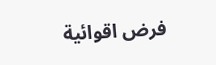فرض اقوائية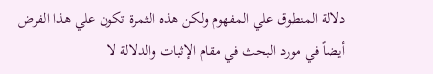دلالة المنطوق علي المفهوم ولكن هذه الثمرة تكون علي هذا الفرض أيضاً في مورد البحث في مقام الإثبات والدلالة لا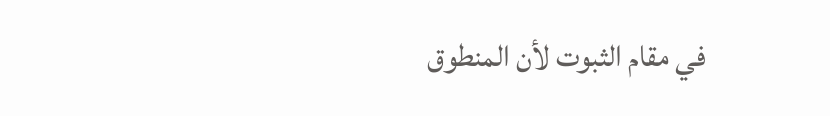في مقام الثبوت لأن المنطوق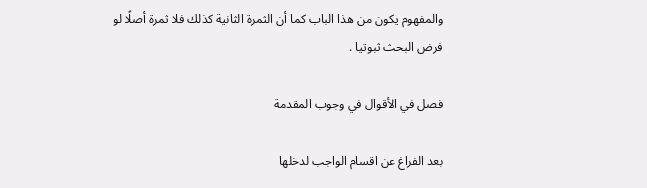والمفهوم يكون من هذا الباب كما أن الثمرة الثانية كذلك فلا ثمرة أصلًا لو فرض البحث ثبوتيا .

فصل في الأقوال في وجوب المقدمة

بعد الفراغ عن اقسام الواجب لدخلها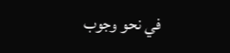في نحو وجوب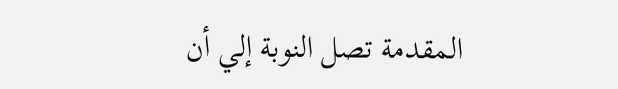المقدمة تصل النوبة إلي أن